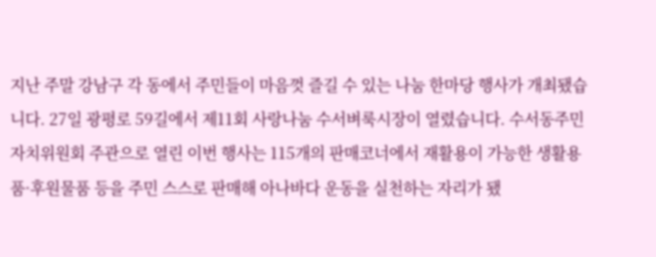지난 주말 강남구 각 동에서 주민들이 마음껏 즐길 수 있는 나눔 한마당 행사가 개최됐습니다. 27일 광평로 59길에서 제11회 사랑나눔 수서벼룩시장이 열렸습니다. 수서동주민자치위원회 주관으로 열린 이번 행사는 115개의 판매코너에서 재활용이 가능한 생활용품·후원물품 등을 주민 스스로 판매해 아나바다 운동을 실천하는 자리가 됐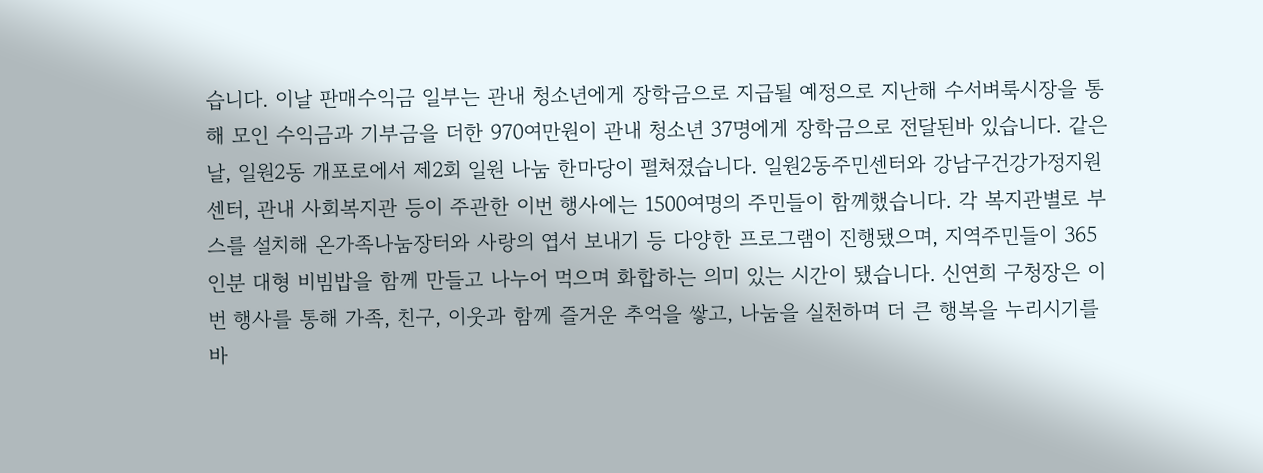습니다. 이날 판매수익금 일부는 관내 청소년에게 장학금으로 지급될 예정으로 지난해 수서벼룩시장을 통해 모인 수익금과 기부금을 더한 970여만원이 관내 청소년 37명에게 장학금으로 전달된바 있습니다. 같은 날, 일원2동 개포로에서 제2회 일원 나눔 한마당이 펼쳐졌습니다. 일원2동주민센터와 강남구건강가정지원센터, 관내 사회복지관 등이 주관한 이번 행사에는 1500여명의 주민들이 함께했습니다. 각 복지관별로 부스를 설치해 온가족나눔장터와 사랑의 엽서 보내기 등 다양한 프로그램이 진행됐으며, 지역주민들이 365인분 대형 비빔밥을 함께 만들고 나누어 먹으며 화합하는 의미 있는 시간이 됐습니다. 신연희 구청장은 이번 행사를 통해 가족, 친구, 이웃과 함께 즐거운 추억을 쌓고, 나눔을 실천하며 더 큰 행복을 누리시기를 바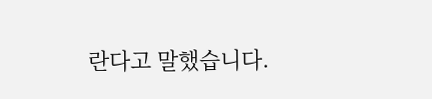란다고 말했습니다.